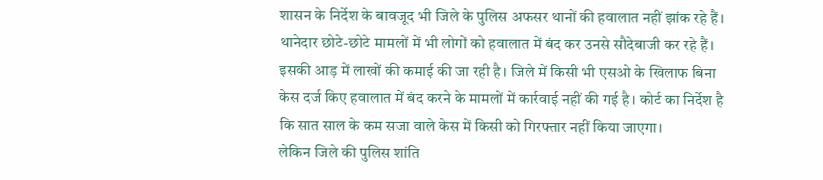शासन के निर्देश के बावजूद भी जिले के पुलिस अफसर थानों की हवालात नहीं झांक रहे हैं। थानेदार छोटे-छोटे मामलों में भी लोगों को हवालात में बंद कर उनसे सौदेबाजी कर रहे हैं।
इसकी आड़ में लाखों की कमाई की जा रही है। जिले में किसी भी एसओ के खिलाफ बिना केस दर्ज किए हवालात में बंद करने के मामलों में कार्रवाई नहीं की गई है। कोर्ट का निर्देश है कि सात साल के कम सजा वाले केस में किसी को गिरफ्तार नहीं किया जाएगा।
लेकिन जिले की पुलिस शांति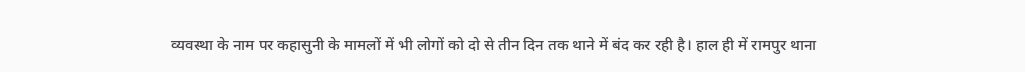व्यवस्था के नाम पर कहासुनी के मामलों में भी लोगों को दो से तीन दिन तक थाने में बंद कर रही है। हाल ही में रामपुर थाना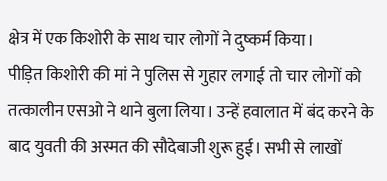क्षेत्र में एक किशोरी के साथ चार लोगों ने दुष्कर्म किया।
पीड़ित किशोरी की मां ने पुलिस से गुहार लगाई तो चार लोगों को तत्कालीन एसओ ने थाने बुला लिया। उन्हें हवालात में बंद करने के बाद युवती की अस्मत की सौदेबाजी शुरू हुई। सभी से लाखों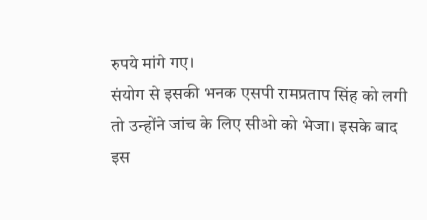रुपये मांगे गए।
संयोग से इसकी भनक एसपी रामप्रताप सिंह को लगी तो उन्होंने जांच के लिए सीओ को भेजा। इसके बाद इस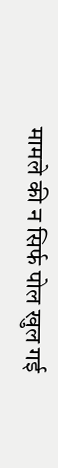मामले की न सिर्फ पोल खुल गई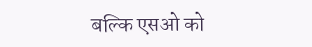बल्कि एसओ को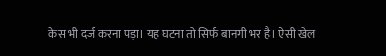केस भी दर्ज करना पड़ा। यह घटना तो सिर्फ बानगी भर है। ऐसी खेल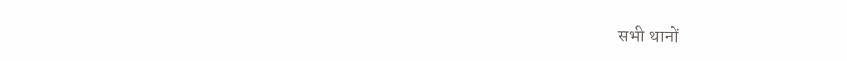सभी थानों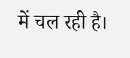में चल रही है।